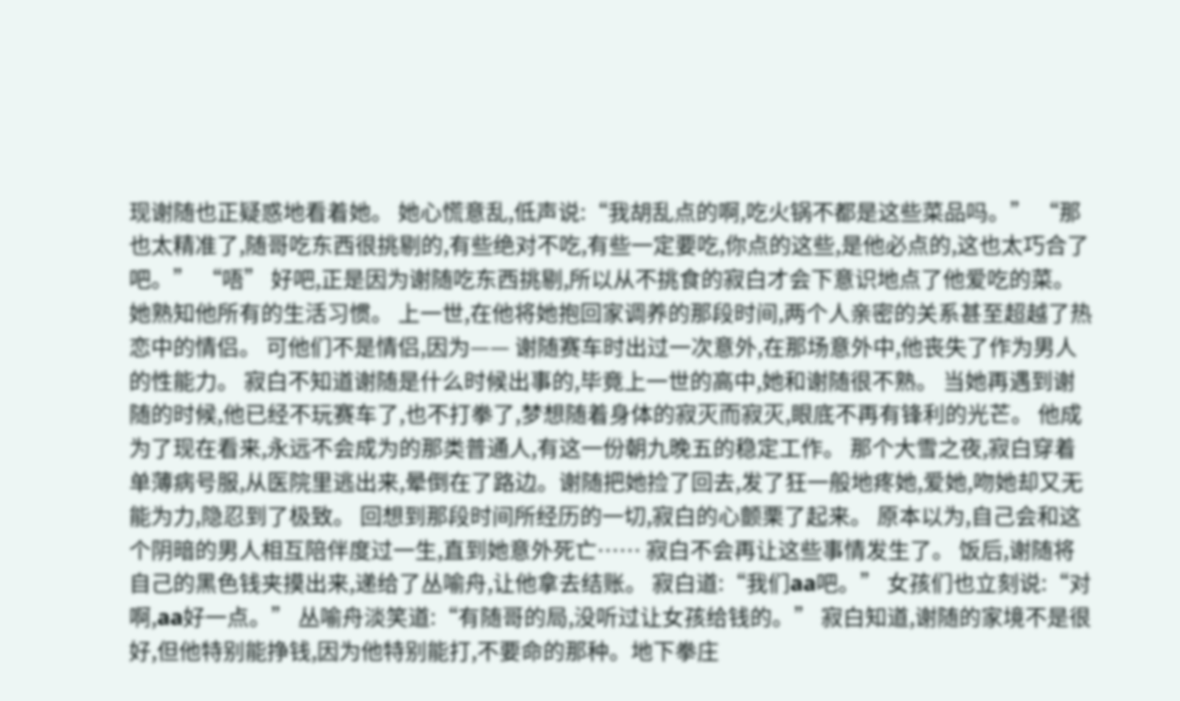现谢随也正疑惑地看着她。 她心慌意乱,低声说:“我胡乱点的啊,吃火锅不都是这些菜品吗。” “那也太精准了,随哥吃东西很挑剔的,有些绝对不吃,有些一定要吃,你点的这些,是他必点的,这也太巧合了吧。” “唔” 好吧,正是因为谢随吃东西挑剔,所以从不挑食的寂白才会下意识地点了他爱吃的菜。 她熟知他所有的生活习惯。 上一世,在他将她抱回家调养的那段时间,两个人亲密的关系甚至超越了热恋中的情侣。 可他们不是情侣,因为—— 谢随赛车时出过一次意外,在那场意外中,他丧失了作为男人的性能力。 寂白不知道谢随是什么时候出事的,毕竟上一世的高中,她和谢随很不熟。 当她再遇到谢随的时候,他已经不玩赛车了,也不打拳了,梦想随着身体的寂灭而寂灭,眼底不再有锋利的光芒。 他成为了现在看来,永远不会成为的那类普通人,有这一份朝九晚五的稳定工作。 那个大雪之夜,寂白穿着单薄病号服,从医院里逃出来,晕倒在了路边。谢随把她捡了回去,发了狂一般地疼她,爱她,吻她却又无能为力,隐忍到了极致。 回想到那段时间所经历的一切,寂白的心颤栗了起来。 原本以为,自己会和这个阴暗的男人相互陪伴度过一生,直到她意外死亡…… 寂白不会再让这些事情发生了。 饭后,谢随将自己的黑色钱夹摸出来,递给了丛喻舟,让他拿去结账。 寂白道:“我们aa吧。” 女孩们也立刻说:“对啊,aa好一点。” 丛喻舟淡笑道:“有随哥的局,没听过让女孩给钱的。” 寂白知道,谢随的家境不是很好,但他特别能挣钱,因为他特别能打,不要命的那种。地下拳庄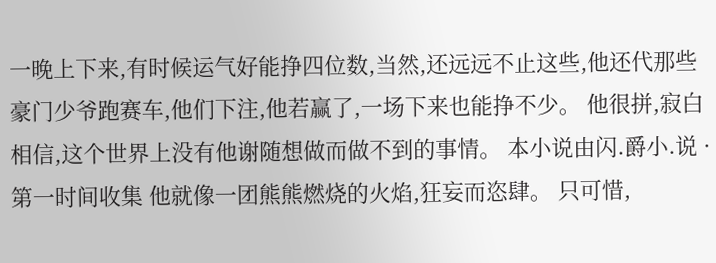一晚上下来,有时候运气好能挣四位数,当然,还远远不止这些,他还代那些豪门少爷跑赛车,他们下注,他若赢了,一场下来也能挣不少。 他很拼,寂白相信,这个世界上没有他谢随想做而做不到的事情。 本小说由闪.爵小.说 · 第一时间收集 他就像一团熊熊燃烧的火焰,狂妄而恣肆。 只可惜,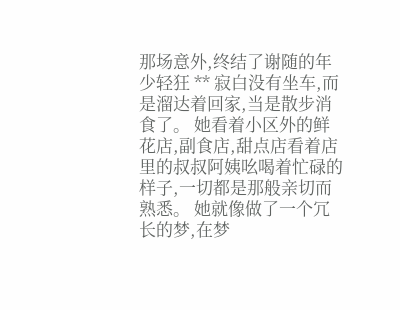那场意外,终结了谢随的年少轻狂 ** 寂白没有坐车,而是溜达着回家,当是散步消食了。 她看着小区外的鲜花店,副食店,甜点店看着店里的叔叔阿姨吆喝着忙碌的样子,一切都是那般亲切而熟悉。 她就像做了一个冗长的梦,在梦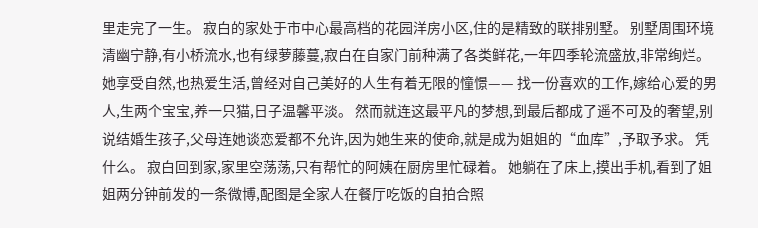里走完了一生。 寂白的家处于市中心最高档的花园洋房小区,住的是精致的联排别墅。 别墅周围环境清幽宁静,有小桥流水,也有绿萝藤蔓,寂白在自家门前种满了各类鲜花,一年四季轮流盛放,非常绚烂。 她享受自然,也热爱生活,曾经对自己美好的人生有着无限的憧憬—— 找一份喜欢的工作,嫁给心爱的男人,生两个宝宝,养一只猫,日子温馨平淡。 然而就连这最平凡的梦想,到最后都成了遥不可及的奢望,别说结婚生孩子,父母连她谈恋爱都不允许,因为她生来的使命,就是成为姐姐的“血库”,予取予求。 凭什么。 寂白回到家,家里空荡荡,只有帮忙的阿姨在厨房里忙碌着。 她躺在了床上,摸出手机,看到了姐姐两分钟前发的一条微博,配图是全家人在餐厅吃饭的自拍合照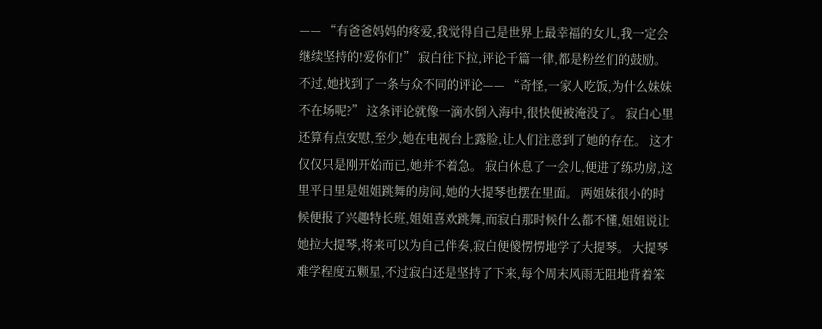—— “有爸爸妈妈的疼爱,我觉得自己是世界上最幸福的女儿,我一定会继续坚持的!爱你们!” 寂白往下拉,评论千篇一律,都是粉丝们的鼓励。 不过,她找到了一条与众不同的评论—— “奇怪,一家人吃饭,为什么妹妹不在场呢?” 这条评论就像一滴水倒入海中,很快便被淹没了。 寂白心里还算有点安慰,至少,她在电视台上露脸,让人们注意到了她的存在。 这才仅仅只是刚开始而已,她并不着急。 寂白休息了一会儿,便进了练功房,这里平日里是姐姐跳舞的房间,她的大提琴也摆在里面。 两姐妹很小的时候便报了兴趣特长班,姐姐喜欢跳舞,而寂白那时候什么都不懂,姐姐说让她拉大提琴,将来可以为自己伴奏,寂白便傻愣愣地学了大提琴。 大提琴难学程度五颗星,不过寂白还是坚持了下来,每个周末风雨无阻地背着笨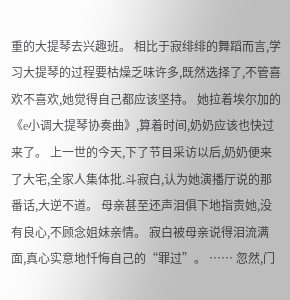重的大提琴去兴趣班。 相比于寂绯绯的舞蹈而言,学习大提琴的过程要枯燥乏味许多,既然选择了,不管喜欢不喜欢,她觉得自己都应该坚持。 她拉着埃尔加的《e小调大提琴协奏曲》,算着时间,奶奶应该也快过来了。 上一世的今天,下了节目采访以后,奶奶便来了大宅,全家人集体批.斗寂白,认为她演播厅说的那番话,大逆不道。 母亲甚至还声泪俱下地指责她,没有良心,不顾念姐妹亲情。 寂白被母亲说得泪流满面,真心实意地忏悔自己的“罪过”。 …… 忽然,门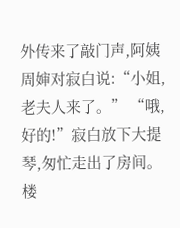外传来了敲门声,阿姨周婶对寂白说:“小姐,老夫人来了。” “哦,好的!”寂白放下大提琴,匆忙走出了房间。 楼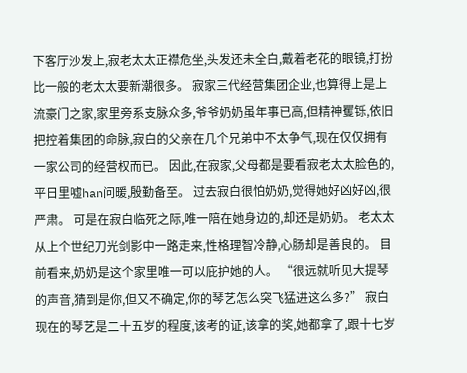下客厅沙发上,寂老太太正襟危坐,头发还未全白,戴着老花的眼镜,打扮比一般的老太太要新潮很多。 寂家三代经营集团企业,也算得上是上流豪门之家,家里旁系支脉众多,爷爷奶奶虽年事已高,但精神矍铄,依旧把控着集团的命脉,寂白的父亲在几个兄弟中不太争气,现在仅仅拥有一家公司的经营权而已。 因此,在寂家,父母都是要看寂老太太脸色的,平日里嘘han问暖,殷勤备至。 过去寂白很怕奶奶,觉得她好凶好凶,很严肃。 可是在寂白临死之际,唯一陪在她身边的,却还是奶奶。 老太太从上个世纪刀光剑影中一路走来,性格理智冷静,心肠却是善良的。 目前看来,奶奶是这个家里唯一可以庇护她的人。 “很远就听见大提琴的声音,猜到是你,但又不确定,你的琴艺怎么突飞猛进这么多?” 寂白现在的琴艺是二十五岁的程度,该考的证,该拿的奖,她都拿了,跟十七岁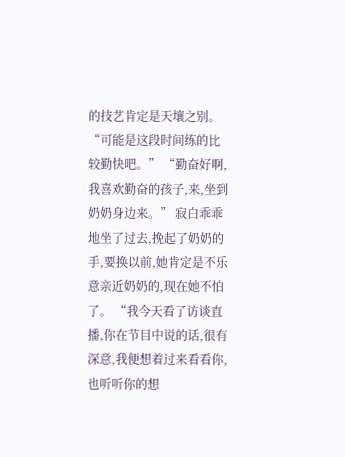的技艺肯定是天壤之别。 “可能是这段时间练的比较勤快吧。” “勤奋好啊,我喜欢勤奋的孩子,来,坐到奶奶身边来。” 寂白乖乖地坐了过去,挽起了奶奶的手,要换以前,她肯定是不乐意亲近奶奶的,现在她不怕了。 “我今天看了访谈直播,你在节目中说的话,很有深意,我便想着过来看看你,也听听你的想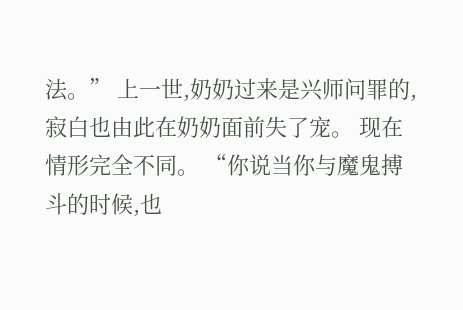法。” 上一世,奶奶过来是兴师问罪的,寂白也由此在奶奶面前失了宠。 现在情形完全不同。 “你说当你与魔鬼搏斗的时候,也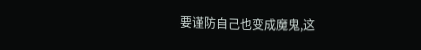要谨防自己也变成魔鬼,这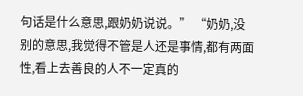句话是什么意思,跟奶奶说说。” “奶奶,没别的意思,我觉得不管是人还是事情,都有两面性,看上去善良的人不一定真的